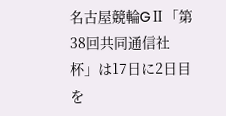名古屋競輪GⅡ「第38回共同通信社杯」は17日に2日目を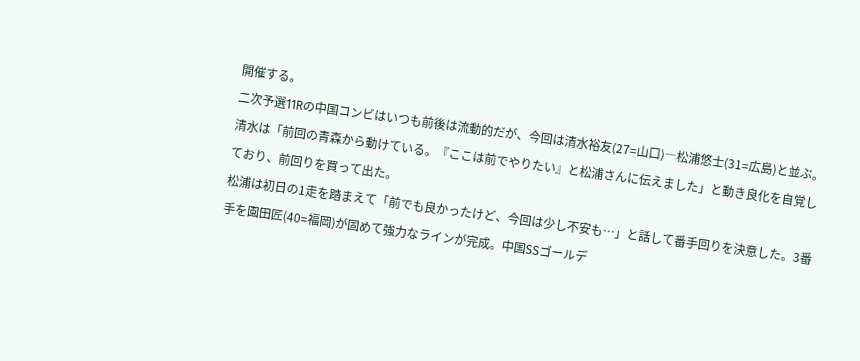開催する。
二次予選11Rの中国コンビはいつも前後は流動的だが、今回は清水裕友(27=山口)―松浦悠士(31=広島)と並ぶ。清水は「前回の青森から動けている。『ここは前でやりたい』と松浦さんに伝えました」と動き良化を自覚しており、前回りを買って出た。
松浦は初日の1走を踏まえて「前でも良かったけど、今回は少し不安も…」と話して番手回りを決意した。3番手を園田匠(40=福岡)が固めて強力なラインが完成。中国SSゴールデ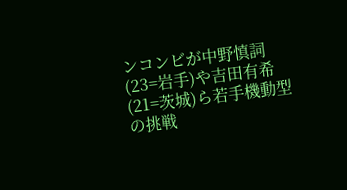ンコンビが中野慎詞(23=岩手)や吉田有希(21=茨城)ら若手機動型の挑戦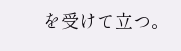を受けて立つ。